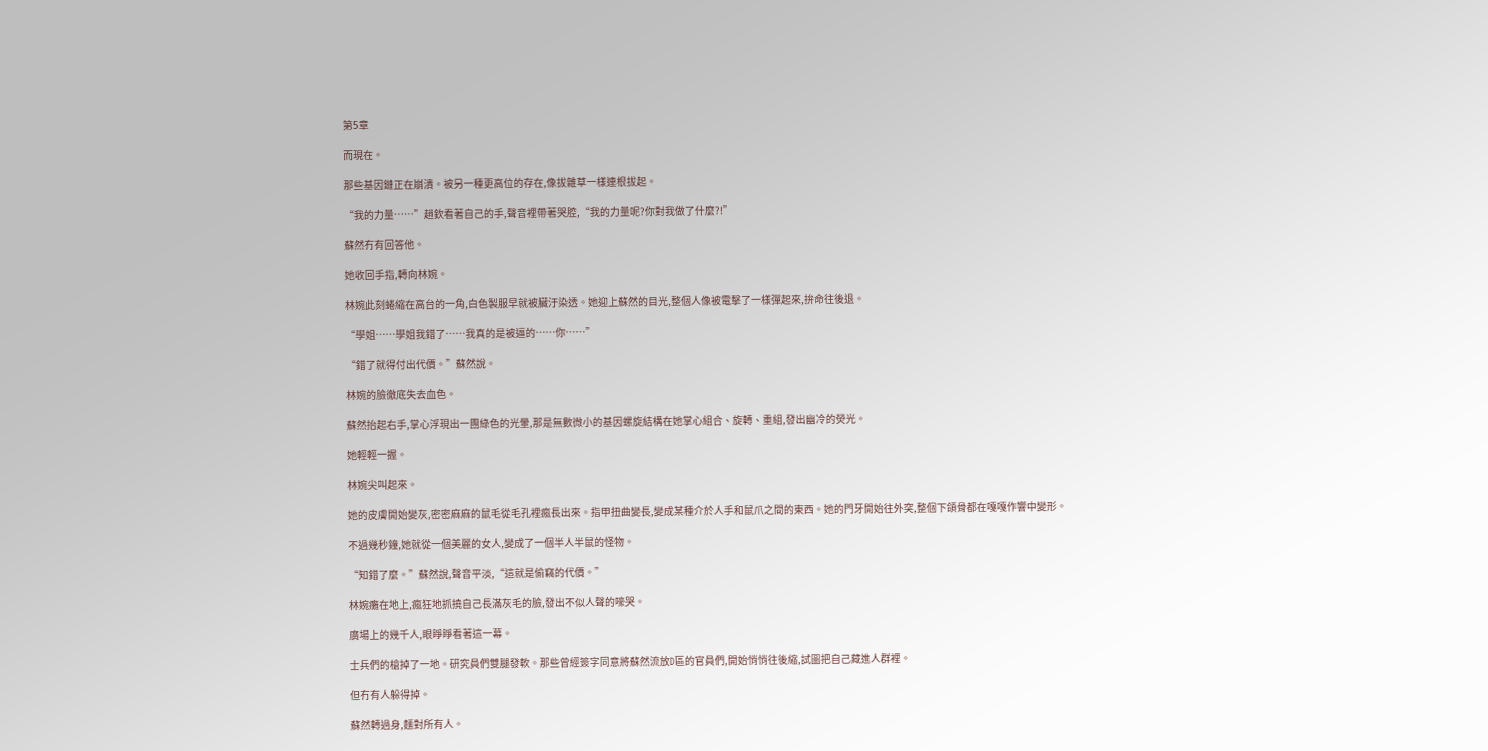第5章

而現在。

那些基因鏈正在崩潰。被另一種更高位的存在,像拔雜草一樣連根拔起。

“我的力量……”趙欽看著自己的手,聲音裡帶著哭腔,“我的力量呢?你對我做了什麼?!”

蘇然冇有回答他。

她收回手指,轉向林婉。

林婉此刻蜷縮在高台的一角,白色製服早就被臟汙染透。她迎上蘇然的目光,整個人像被電擊了一樣彈起來,拚命往後退。

“學姐……學姐我錯了……我真的是被逼的……你……”

“錯了就得付出代價。”蘇然說。

林婉的臉徹底失去血色。

蘇然抬起右手,掌心浮現出一團綠色的光暈,那是無數微小的基因螺旋結構在她掌心組合、旋轉、重組,發出幽冷的熒光。

她輕輕一握。

林婉尖叫起來。

她的皮膚開始變灰,密密麻麻的鼠毛從毛孔裡瘋長出來。指甲扭曲變長,變成某種介於人手和鼠爪之間的東西。她的門牙開始往外突,整個下頜骨都在嘎嘎作響中變形。

不過幾秒鐘,她就從一個美麗的女人,變成了一個半人半鼠的怪物。

“知錯了麼。”蘇然說,聲音平淡,“這就是偷竊的代價。”

林婉癱在地上,瘋狂地抓撓自己長滿灰毛的臉,發出不似人聲的嚎哭。

廣場上的幾千人,眼睜睜看著這一幕。

士兵們的槍掉了一地。研究員們雙腿發軟。那些曾經簽字同意將蘇然流放D區的官員們,開始悄悄往後縮,試圖把自己藏進人群裡。

但冇有人躲得掉。

蘇然轉過身,麵對所有人。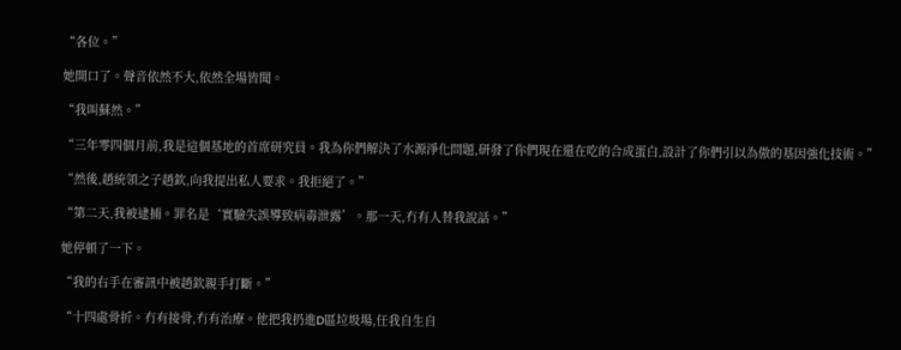“各位。”

她開口了。聲音依然不大,依然全場皆聞。

“我叫蘇然。”

“三年零四個月前,我是這個基地的首席研究員。我為你們解決了水源淨化問題,研發了你們現在還在吃的合成蛋白,設計了你們引以為傲的基因強化技術。”

“然後,趙統領之子趙欽,向我提出私人要求。我拒絕了。”

“第二天,我被逮捕。罪名是‘實驗失誤導致病毒泄露’。那一天,冇有人替我說話。”

她停頓了一下。

“我的右手在審訊中被趙欽親手打斷。”

“十四處骨折。冇有接骨,冇有治療。他把我扔進D區垃圾場,任我自生自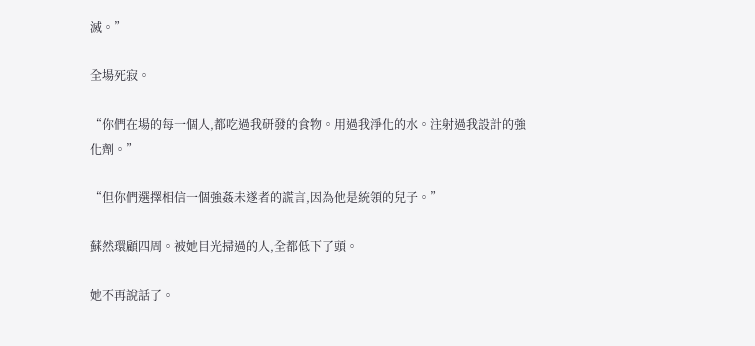滅。”

全場死寂。

“你們在場的每一個人,都吃過我研發的食物。用過我淨化的水。注射過我設計的強化劑。”

“但你們選擇相信一個強姦未遂者的謊言,因為他是統領的兒子。”

蘇然環顧四周。被她目光掃過的人,全都低下了頭。

她不再說話了。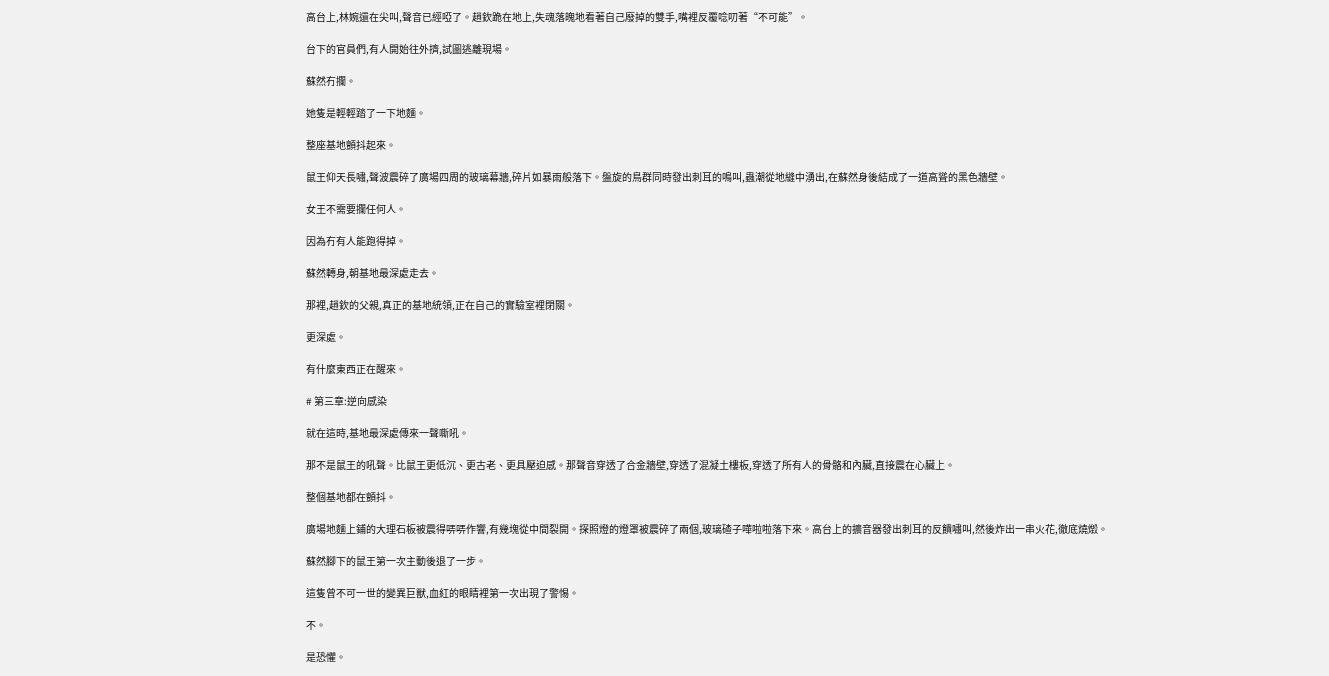高台上,林婉還在尖叫,聲音已經啞了。趙欽跪在地上,失魂落魄地看著自己廢掉的雙手,嘴裡反覆唸叨著“不可能”。

台下的官員們,有人開始往外擠,試圖逃離現場。

蘇然冇攔。

她隻是輕輕踏了一下地麵。

整座基地顫抖起來。

鼠王仰天長嘯,聲波震碎了廣場四周的玻璃幕牆,碎片如暴雨般落下。盤旋的鳥群同時發出刺耳的鳴叫,蟲潮從地縫中湧出,在蘇然身後結成了一道高聳的黑色牆壁。

女王不需要攔任何人。

因為冇有人能跑得掉。

蘇然轉身,朝基地最深處走去。

那裡,趙欽的父親,真正的基地統領,正在自己的實驗室裡閉關。

更深處。

有什麼東西正在醒來。

# 第三章:逆向感染

就在這時,基地最深處傳來一聲嘶吼。

那不是鼠王的吼聲。比鼠王更低沉、更古老、更具壓迫感。那聲音穿透了合金牆壁,穿透了混凝土樓板,穿透了所有人的骨骼和內臟,直接震在心臟上。

整個基地都在顫抖。

廣場地麵上鋪的大理石板被震得哢哢作響,有幾塊從中間裂開。探照燈的燈罩被震碎了兩個,玻璃碴子嘩啦啦落下來。高台上的擴音器發出刺耳的反饋嘯叫,然後炸出一串火花,徹底燒燬。

蘇然腳下的鼠王第一次主動後退了一步。

這隻曾不可一世的變異巨獸,血紅的眼睛裡第一次出現了警惕。

不。

是恐懼。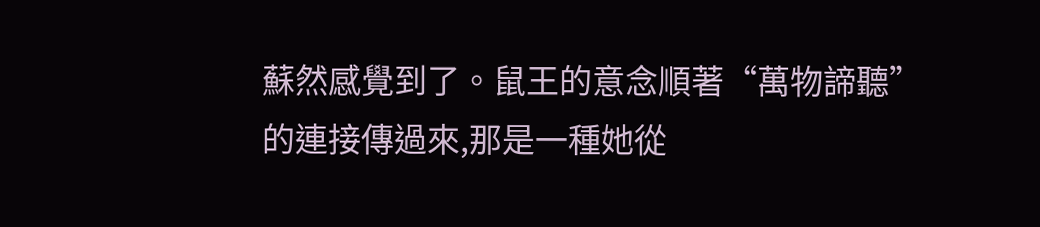蘇然感覺到了。鼠王的意念順著“萬物諦聽”的連接傳過來,那是一種她從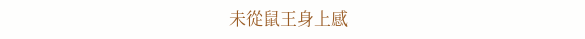未從鼠王身上感